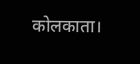कोलकाता।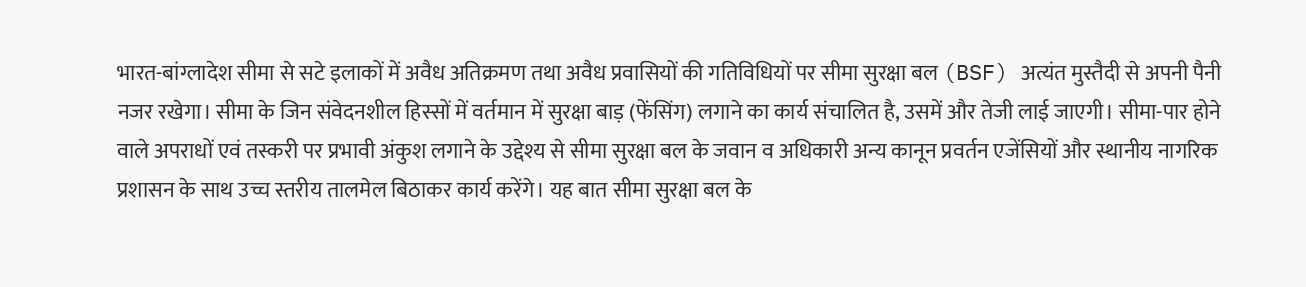भारत-बांग्लादेश सीमा से सटे इलाकों में अवैध अतिक्रमण तथा अवैध प्रवासियों की गतिविधियों पर सीमा सुरक्षा बल (BSF) अत्यंत मुस्तैदी से अपनी पैनी नजर रखेगा। सीमा के जिन संवेदनशील हिस्सों में वर्तमान में सुरक्षा बाड़ (फेंसिंग) लगाने का कार्य संचालित है, उसमें और तेजी लाई जाएगी। सीमा-पार होने वाले अपराधों एवं तस्करी पर प्रभावी अंकुश लगाने के उद्देश्य से सीमा सुरक्षा बल के जवान व अधिकारी अन्य कानून प्रवर्तन एजेंसियों और स्थानीय नागरिक प्रशासन के साथ उच्च स्तरीय तालमेल बिठाकर कार्य करेंगे। यह बात सीमा सुरक्षा बल के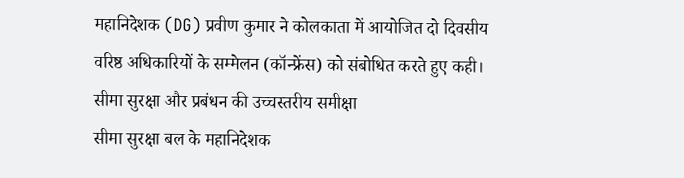महानिदेशक (DG) प्रवीण कुमार ने कोलकाता में आयोजित दो दिवसीय वरिष्ठ अधिकारियों के सम्मेलन (कॉन्फ्रेंस) को संबोधित करते हुए कही।
सीमा सुरक्षा और प्रबंधन की उच्चस्तरीय समीक्षा
सीमा सुरक्षा बल के महानिदेशक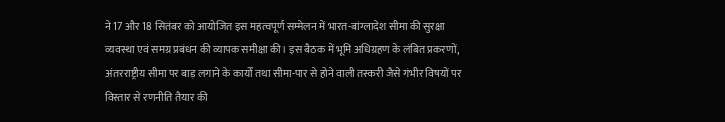ने 17 और 18 सितंबर को आयोजित इस महत्वपूर्ण सम्मेलन में भारत-बांग्लादेश सीमा की सुरक्षा व्यवस्था एवं समग्र प्रबंधन की व्यापक समीक्षा की। इस बैठक में भूमि अधिग्रहण के लंबित प्रकरणों, अंतरराष्ट्रीय सीमा पर बाड़ लगाने के कार्यों तथा सीमा-पार से होने वाली तस्करी जैसे गंभीर विषयों पर विस्तार से रणनीति तैयार की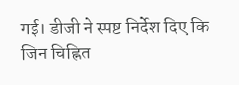गई। डीजी ने स्पष्ट निर्देश दिए कि जिन चिह्नित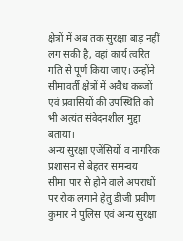क्षेत्रों में अब तक सुरक्षा बाड़ नहीं लग सकी है, वहां कार्य त्वरित गति से पूर्ण किया जाए। उन्होंने सीमावर्ती क्षेत्रों में अवैध कब्जों एवं प्रवासियों की उपस्थिति को भी अत्यंत संवेदनशील मुद्दा बताया।
अन्य सुरक्षा एजेंसियों व नागरिक प्रशासन से बेहतर समन्वय
सीमा पार से होने वाले अपराधों पर रोक लगाने हेतु डीजी प्रवीण कुमार ने पुलिस एवं अन्य सुरक्षा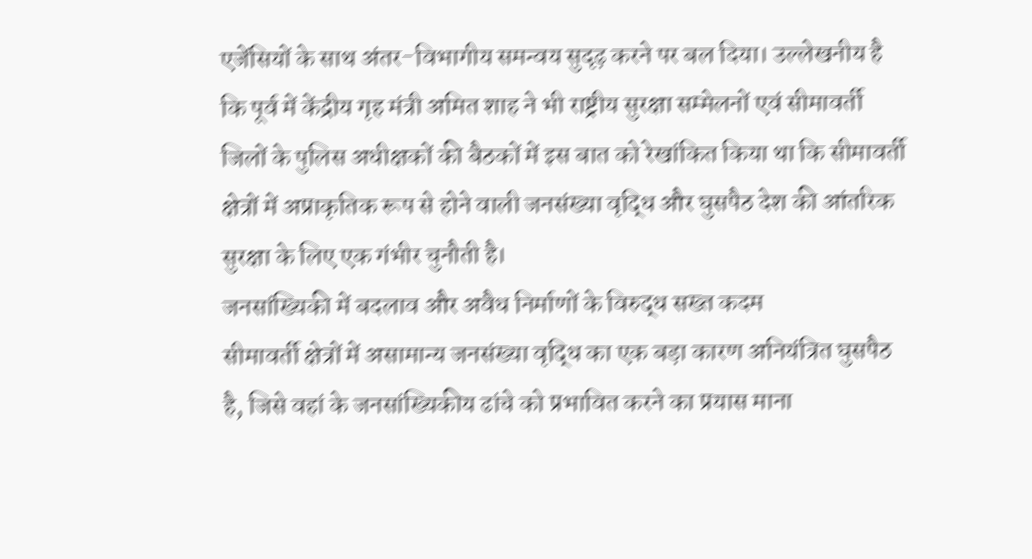एजेंसियों के साथ अंतर-विभागीय समन्वय सुदृढ़ करने पर बल दिया। उल्लेखनीय है कि पूर्व में केंद्रीय गृह मंत्री अमित शाह ने भी राष्ट्रीय सुरक्षा सम्मेलनों एवं सीमावर्ती जिलों के पुलिस अधीक्षकों की बैठकों में इस बात को रेखांकित किया था कि सीमावर्ती क्षेत्रों में अप्राकृतिक रूप से होने वाली जनसंख्या वृद्धि और घुसपैठ देश की आंतरिक सुरक्षा के लिए एक गंभीर चुनौती है।
जनसांख्यिकी में बदलाव और अवैध निर्माणों के विरुद्ध सख्त कदम
सीमावर्ती क्षेत्रों में असामान्य जनसंख्या वृद्धि का एक बड़ा कारण अनियंत्रित घुसपैठ है, जिसे वहां के जनसांख्यिकीय ढांचे को प्रभावित करने का प्रयास माना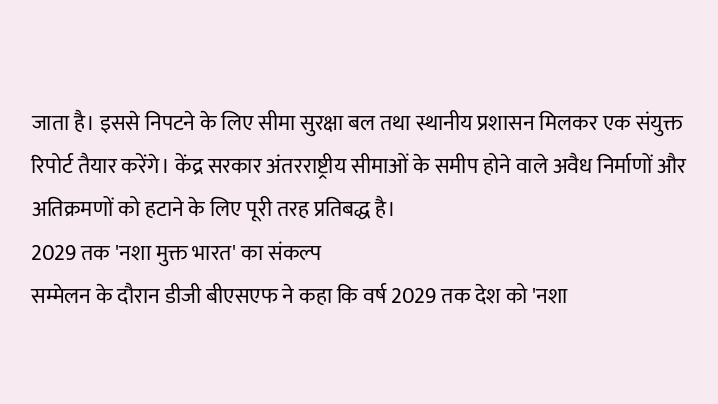जाता है। इससे निपटने के लिए सीमा सुरक्षा बल तथा स्थानीय प्रशासन मिलकर एक संयुक्त रिपोर्ट तैयार करेंगे। केंद्र सरकार अंतरराष्ट्रीय सीमाओं के समीप होने वाले अवैध निर्माणों और अतिक्रमणों को हटाने के लिए पूरी तरह प्रतिबद्ध है।
2029 तक 'नशा मुक्त भारत' का संकल्प
सम्मेलन के दौरान डीजी बीएसएफ ने कहा कि वर्ष 2029 तक देश को 'नशा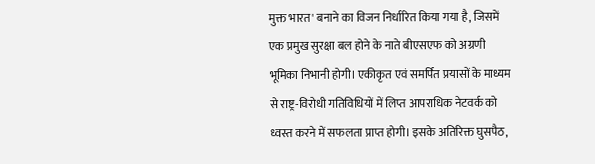मुक्त भारत' बनाने का विजन निर्धारित किया गया है, जिसमें एक प्रमुख सुरक्षा बल होने के नाते बीएसएफ को अग्रणी भूमिका निभानी होगी। एकीकृत एवं समर्पित प्रयासों के माध्यम से राष्ट्र-विरोधी गतिविधियों में लिप्त आपराधिक नेटवर्क को ध्वस्त करने में सफलता प्राप्त होगी। इसके अतिरिक्त घुसपैठ,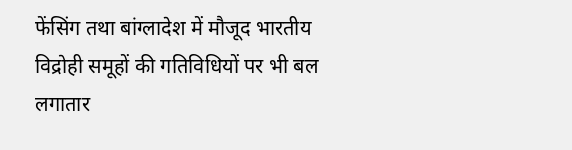फेंसिंग तथा बांग्लादेश में मौजूद भारतीय विद्रोही समूहों की गतिविधियों पर भी बल लगातार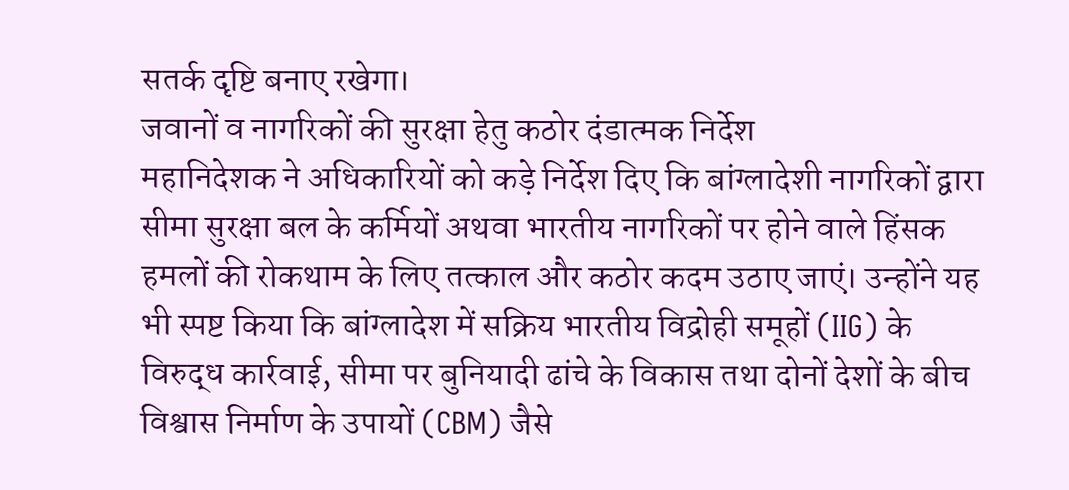सतर्क दृष्टि बनाए रखेगा।
जवानों व नागरिकों की सुरक्षा हेतु कठोर दंडात्मक निर्देश
महानिदेशक ने अधिकारियों को कड़े निर्देश दिए कि बांग्लादेशी नागरिकों द्वारा सीमा सुरक्षा बल के कर्मियों अथवा भारतीय नागरिकों पर होने वाले हिंसक हमलों की रोकथाम के लिए तत्काल और कठोर कदम उठाए जाएं। उन्होंने यह भी स्पष्ट किया कि बांग्लादेश में सक्रिय भारतीय विद्रोही समूहों (IIG) के विरुद्ध कार्रवाई, सीमा पर बुनियादी ढांचे के विकास तथा दोनों देशों के बीच विश्वास निर्माण के उपायों (CBM) जैसे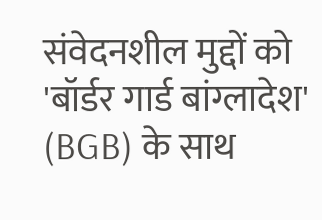संवेदनशील मुद्दों को 'बॉर्डर गार्ड बांग्लादेश' (BGB) के साथ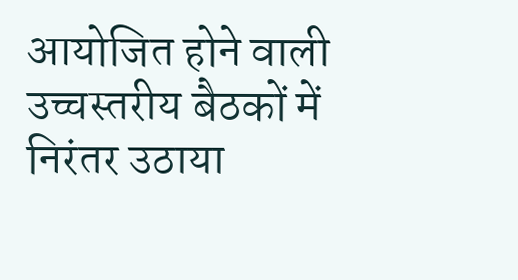आयोजित होने वाली उच्चस्तरीय बैठकों में निरंतर उठाया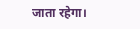जाता रहेगा।